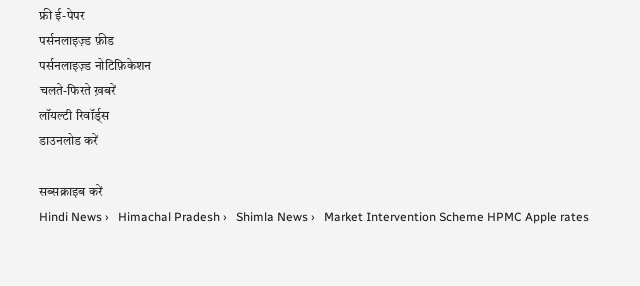फ्री ई-पेपर
पर्सनलाइज़्ड फ़ीड
पर्सनलाइज़्ड नोटिफ़िकेशन
चलते-फिरते ख़बरें
लॉयल्टी रिवॉर्ड्स
डाउनलोड करें

सब्सक्राइब करें
Hindi News ›   Himachal Pradesh ›   Shimla News ›   Market Intervention Scheme HPMC Apple rates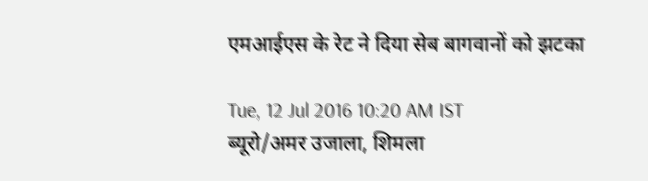एमआईएस के रेट ने दिया सेब बागवानों को झटका

Tue, 12 Jul 2016 10:20 AM IST
ब्यूरो/अमर उजाला, शिमला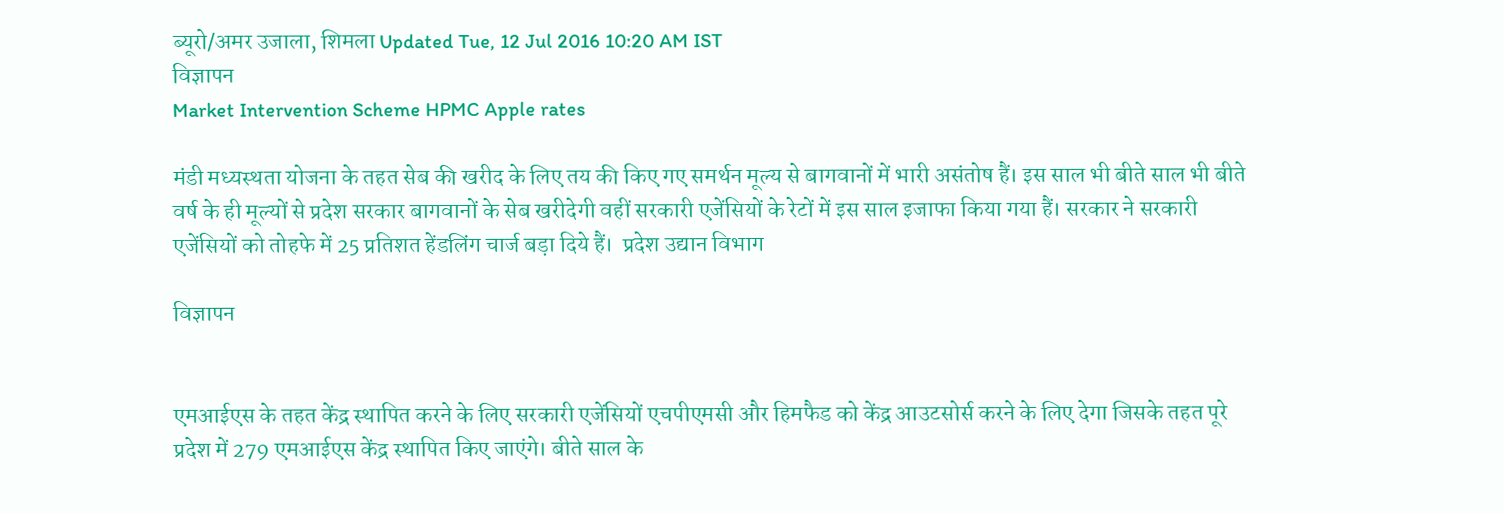ब्यूरो/अमर उजाला, शिमला Updated Tue, 12 Jul 2016 10:20 AM IST
विज्ञापन
Market Intervention Scheme HPMC Apple rates

मंडी मध्यस्थता योजना के तहत सेब की खरीद के लिए तय की किए गए समर्थन मूल्य से बागवानों में भारी असंतोष हैं। इस साल भी बीते साल भी बीते वर्ष के ही मूल्यों से प्रदेश सरकार बागवानों के सेब खरीदेगी वहीं सरकारी एजेंसियों के रेटों में इस साल इजाफा किया गया हैं। सरकार ने सरकारी एजेंसियों को तोहफे में 25 प्रतिशत हेंडलिंग चार्ज बड़ा दिये हैं।  प्रदेश उद्यान विभाग

विज्ञापन


एमआईएस के तहत केंद्र स्थापित करने के लिए सरकारी एजेंसियों एचपीएमसी और हिमफैड को केंद्र आउटसोर्स करने के लिए देगा जिसके तहत पूरे प्रदेश में 279 एमआईएस केंद्र स्थापित किए जाएंगे। बीते साल के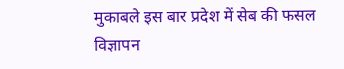मुकाबले इस बार प्रदेश में सेब की फसल
विज्ञापन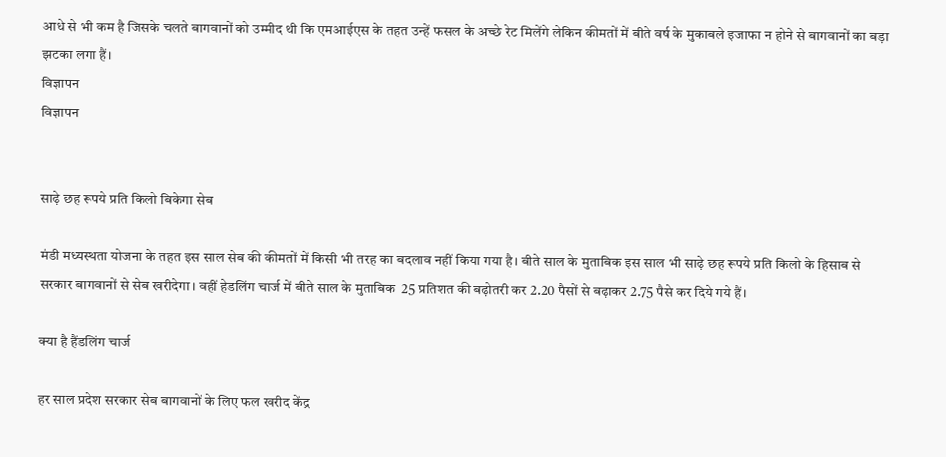आधे से भी कम है जिसके चलते बागवानों को उम्मीद थी कि एमआईएस के तहत उन्हें फसल के अच्छे रेट मिलेंगे लेकिन कीमतों में बीते वर्ष के मुकाबले इजाफा न होने से बागवानों का बड़ा झटका लगा हैं।
विज्ञापन
विज्ञापन


साढ़े छह रूपये प्रति किलो बिकेगा सेब

मंडी मध्यस्थता योजना के तहत इस साल सेब की कीमतों में किसी भी तरह का बदलाव नहीं किया गया है। बीते साल के मुताबिक इस साल भी साढ़े छह रूपये प्रति किलो के हिसाब से सरकार बागवानों से सेब खरीदेगा। वहीं हेडलिंग चार्ज में बीते साल के मुताबिक  25 प्रतिशत की बढ़ोतरी कर 2.20 पैसों से बढ़ाकर 2.75 पैसे कर दिये गये हैं।

क्या है हैंडलिंग चार्ज

हर साल प्रदेश सरकार सेब बागवानों के लिए फल खरीद केंद्र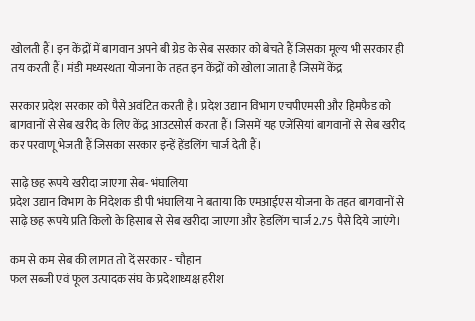खोलती हैं। इन केंद्रों में बागवान अपने बी ग्रेड के सेब सरकार को बेचते हैं जिसका मूल्य भी सरकार ही तय करती हैं। मंडी मध्यस्थता योजना के तहत इन केंद्रों को खोला जाता है जिसमें केंद्र

सरकार प्रदेश सरकार को पैसे अवंटित करती है। प्रदेश उद्यान विभाग एचपीएमसी और हिमफैड को बागवानों से सेब खरीद के लिए केंद्र आउटसोर्स करता हैं। जिसमें यह एजेंसियां बागवानों से सेब खरीद कर परवाणू भेजती हैं जिसका सरकार इन्हें हेंडलिंग चार्ज देती हैं।

साढ़े छह रूपये खरीदा जाएगा सेब- भंघालिया
प्रदेश उद्यान विभाग के निदेशक डी पी भंघालिया ने बताया कि एमआईएस योजना के तहत बागवानों से साढ़े छह रूपये प्रति किलो के हिसाब से सेब खरीदा जाएगा और हेडलिंग चार्ज 2.75 पैसे दिये जाएंगे।

कम से कम सेब की लागत तो दें सरकार - चौहान
फल सब्जी एवं फूल उत्पादक संघ के प्रदेशाध्यक्ष हरीश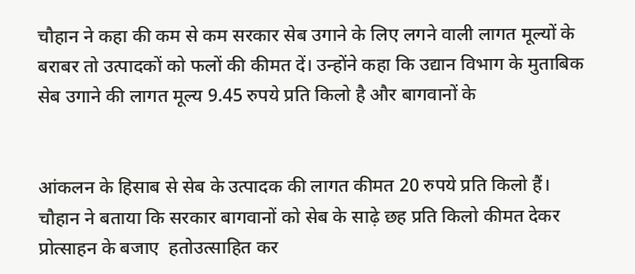चौहान ने कहा की कम से कम सरकार सेब उगाने के लिए लगने वाली लागत मूल्यों के बराबर तो उत्पादकों को फलों की कीमत दें। उन्होंने कहा कि उद्यान विभाग के मुताबिक सेब उगाने की लागत मूल्य 9.45 रुपये प्रति किलो है और बागवानों के


आंकलन के हिसाब से सेब के उत्पादक की लागत कीमत 20 रुपये प्रति किलो हैं। चौहान ने बताया कि सरकार बागवानों को सेब के साढ़े छह प्रति किलो कीमत देकर प्रोत्साहन के बजाए  हतोउत्साहित कर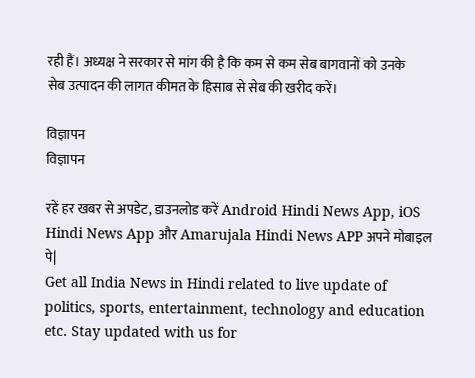रही हैं। अध्यक्ष ने सरकार से मांग की है कि कम से कम सेब बागवानों को उनके सेब उत्पादन की लागत कीमत के हिसाब से सेब की खरीद करें।

विज्ञापन
विज्ञापन

रहें हर खबर से अपडेट, डाउनलोड करें Android Hindi News App, iOS Hindi News App और Amarujala Hindi News APP अपने मोबाइल पे|
Get all India News in Hindi related to live update of politics, sports, entertainment, technology and education etc. Stay updated with us for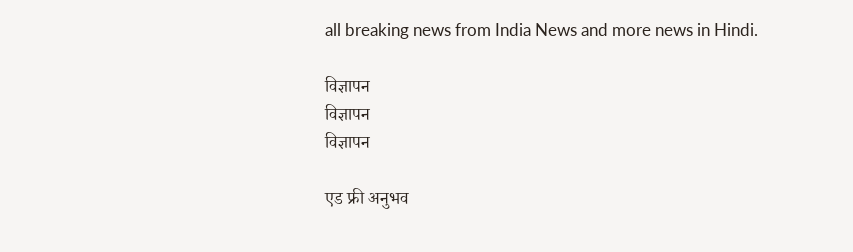all breaking news from India News and more news in Hindi.

विज्ञापन
विज्ञापन
विज्ञापन

एड फ्री अनुभव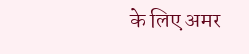के लिए अमर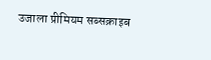उजाला प्रीमियम सब्सक्राइब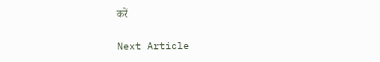करें

Next Article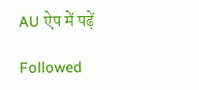AU ऐप में पढ़ें

Followed